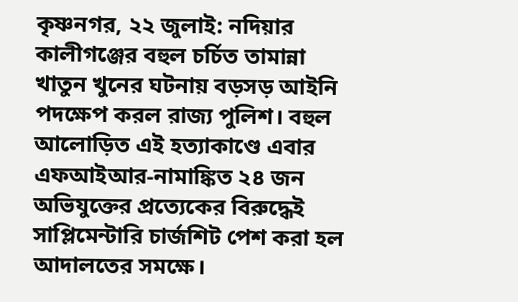কৃষ্ণনগর, ২২ জুলাই: নদিয়ার কালীগঞ্জের বহুল চর্চিত তামান্না খাতুন খুনের ঘটনায় বড়সড় আইনি পদক্ষেপ করল রাজ্য পুলিশ। বহুল আলোড়িত এই হত্যাকাণ্ডে এবার এফআইআর-নামাঙ্কিত ২৪ জন অভিযুক্তের প্রত্যেকের বিরুদ্ধেই সাপ্লিমেন্টারি চার্জশিট পেশ করা হল আদালতের সমক্ষে।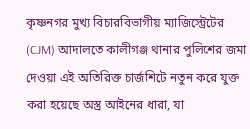কৃষ্ণনগর মুখ্য বিচারবিভাগীয় ম্যাজিস্ট্রেটের (CJM) আদালতে কালীগঞ্জ থানার পুলিশের জমা দেওয়া এই অতিরিক্ত চার্জশিটে নতুন করে যুক্ত করা হয়েছে অস্ত্র আইনের ধারা, যা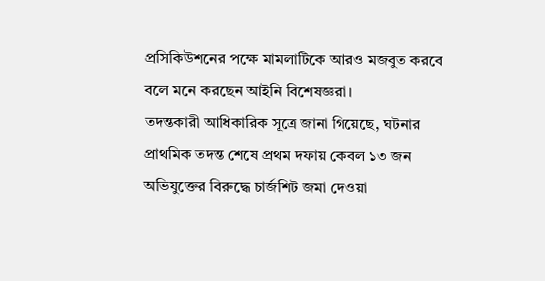প্রসিকিউশনের পক্ষে মামলাটিকে আরও মজবুত করবে বলে মনে করছেন আইনি বিশেষজ্ঞরা।
তদন্তকারী আধিকারিক সূত্রে জানা গিয়েছে, ঘটনার প্রাথমিক তদন্ত শেষে প্রথম দফায় কেবল ১৩ জন অভিযুক্তের বিরুদ্ধে চার্জশিট জমা দেওয়া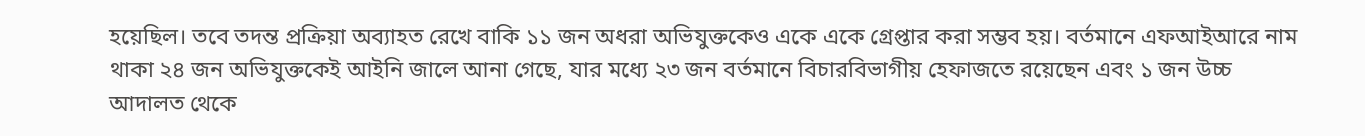হয়েছিল। তবে তদন্ত প্রক্রিয়া অব্যাহত রেখে বাকি ১১ জন অধরা অভিযুক্তকেও একে একে গ্রেপ্তার করা সম্ভব হয়। বর্তমানে এফআইআরে নাম থাকা ২৪ জন অভিযুক্তকেই আইনি জালে আনা গেছে, যার মধ্যে ২৩ জন বর্তমানে বিচারবিভাগীয় হেফাজতে রয়েছেন এবং ১ জন উচ্চ আদালত থেকে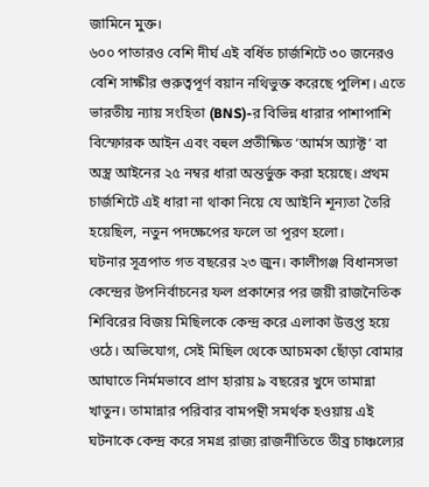জামিনে মুক্ত।
৬০০ পাতারও বেশি দীর্ঘ এই বর্ধিত চার্জশিটে ৩০ জনেরও বেশি সাক্ষীর গুরুত্বপূর্ণ বয়ান নথিভুক্ত করেছে পুলিশ। এতে ভারতীয় ন্যায় সংহিতা (BNS)-র বিভিন্ন ধারার পাশাপাশি বিস্ফোরক আইন এবং বহুল প্রতীক্ষিত ‘আর্মস অ্যাক্ট’ বা অস্ত্র আইনের ২৫ নম্বর ধারা অন্তর্ভুক্ত করা হয়েছে। প্রথম চার্জশিটে এই ধারা না থাকা নিয়ে যে আইনি শূন্যতা তৈরি হয়েছিল, নতুন পদক্ষেপের ফলে তা পূরণ হলো।
ঘটনার সূত্রপাত গত বছরের ২৩ জুন। কালীগঞ্জ বিধানসভা কেন্দ্রের উপনির্বাচনের ফল প্রকাশের পর জয়ী রাজনৈতিক শিবিরের বিজয় মিছিলকে কেন্দ্র করে এলাকা উত্তপ্ত হয়ে ওঠে। অভিযোগ, সেই মিছিল থেকে আচমকা ছোঁড়া বোমার আঘাতে নির্মমভাবে প্রাণ হারায় ৯ বছরের খুদে তামান্না খাতুন। তামান্নার পরিবার বামপন্থী সমর্থক হওয়ায় এই ঘটনাকে কেন্দ্র করে সমগ্র রাজ্য রাজনীতিতে তীব্র চাঞ্চল্যের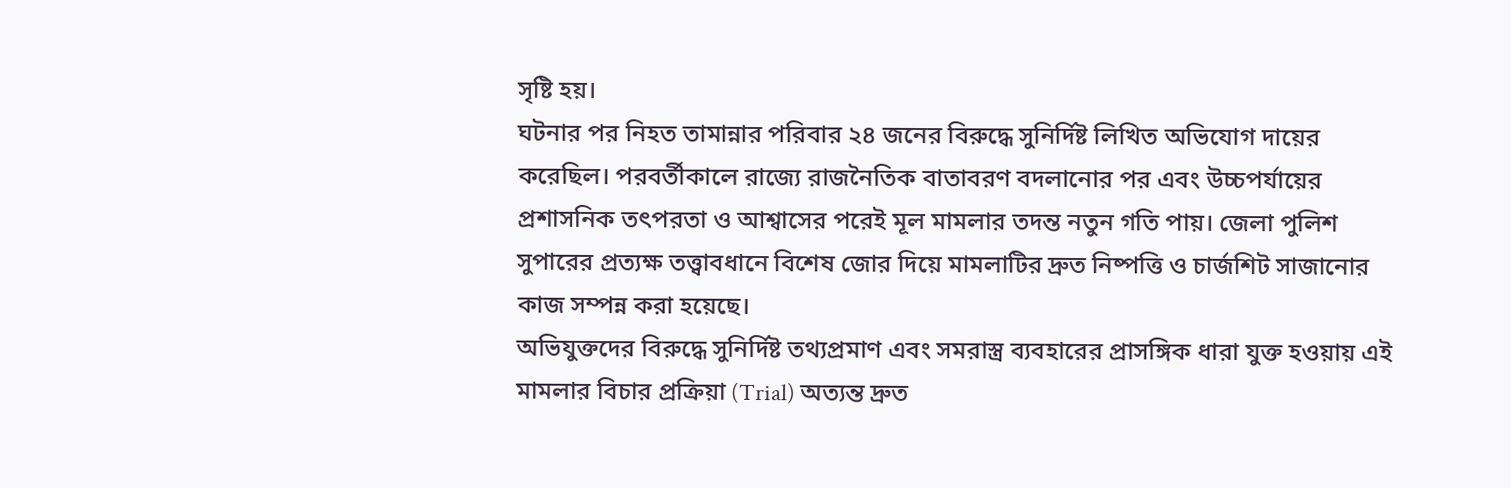সৃষ্টি হয়।
ঘটনার পর নিহত তামান্নার পরিবার ২৪ জনের বিরুদ্ধে সুনির্দিষ্ট লিখিত অভিযোগ দায়ের করেছিল। পরবর্তীকালে রাজ্যে রাজনৈতিক বাতাবরণ বদলানোর পর এবং উচ্চপর্যায়ের প্রশাসনিক তৎপরতা ও আশ্বাসের পরেই মূল মামলার তদন্ত নতুন গতি পায়। জেলা পুলিশ সুপারের প্রত্যক্ষ তত্ত্বাবধানে বিশেষ জোর দিয়ে মামলাটির দ্রুত নিষ্পত্তি ও চার্জশিট সাজানোর কাজ সম্পন্ন করা হয়েছে।
অভিযুক্তদের বিরুদ্ধে সুনির্দিষ্ট তথ্যপ্রমাণ এবং সমরাস্ত্র ব্যবহারের প্রাসঙ্গিক ধারা যুক্ত হওয়ায় এই মামলার বিচার প্রক্রিয়া (Trial) অত্যন্ত দ্রুত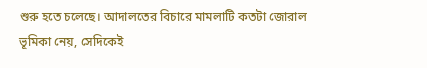শুরু হতে চলেছে। আদালতের বিচারে মামলাটি কতটা জোরাল ভূমিকা নেয়, সেদিকেই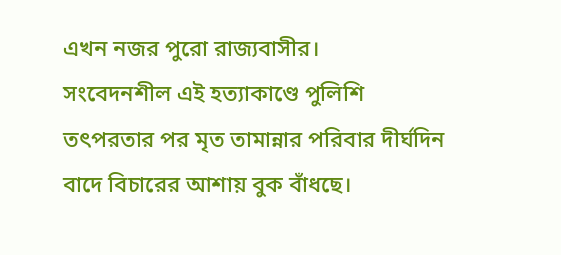এখন নজর পুরো রাজ্যবাসীর।
সংবেদনশীল এই হত্যাকাণ্ডে পুলিশি তৎপরতার পর মৃত তামান্নার পরিবার দীর্ঘদিন বাদে বিচারের আশায় বুক বাঁধছে।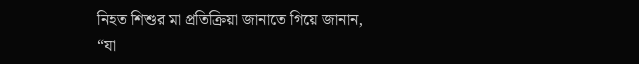নিহত শিশুর মা প্রতিক্রিয়া জানাতে গিয়ে জানান, “যা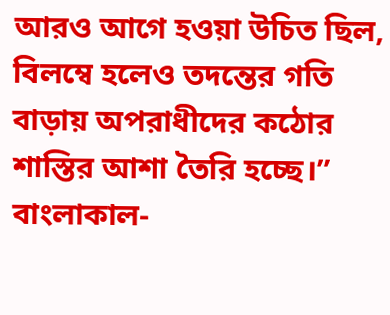আরও আগে হওয়া উচিত ছিল, বিলম্বে হলেও তদন্তের গতি বাড়ায় অপরাধীদের কঠোর শাস্তির আশা তৈরি হচ্ছে।”
বাংলাকাল-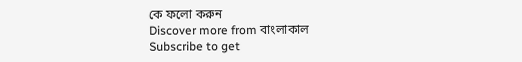কে ফলো করুন
Discover more from বাংলাকাল
Subscribe to get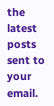the latest posts sent to your email.